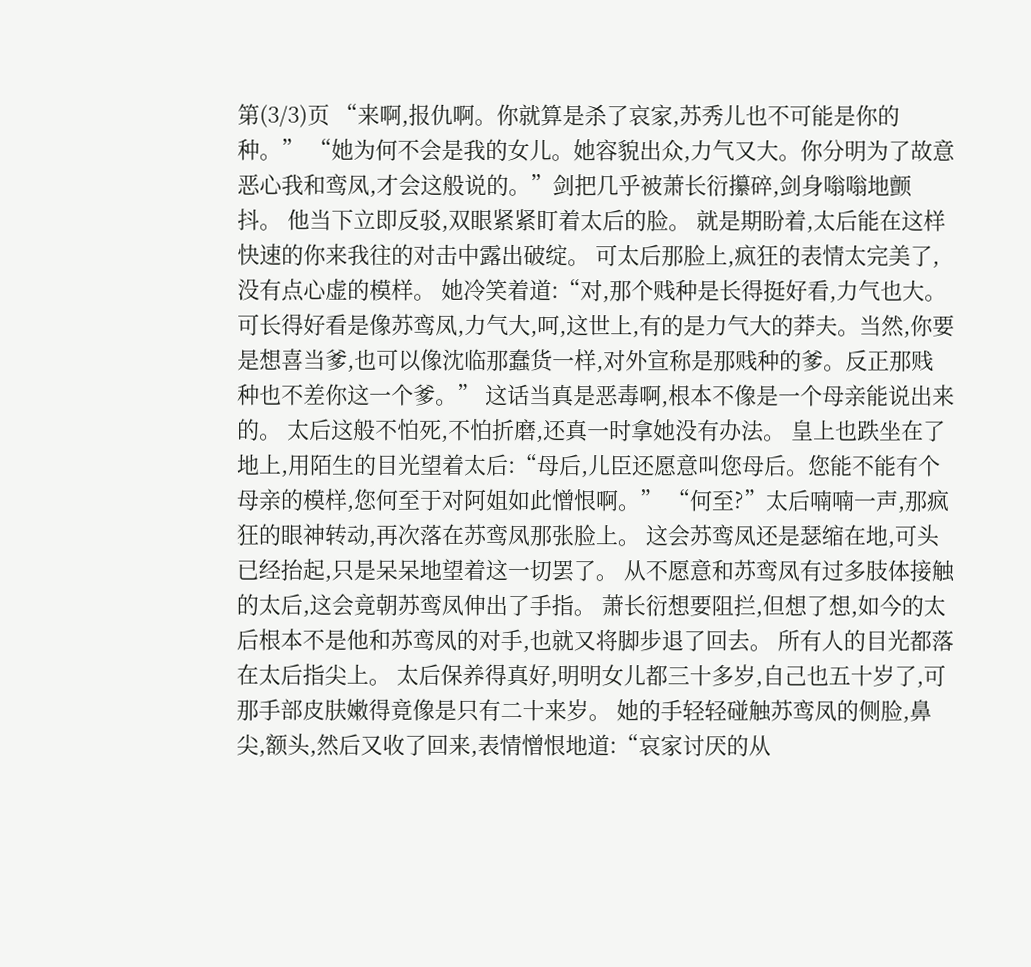第(3/3)页 “来啊,报仇啊。你就算是杀了哀家,苏秀儿也不可能是你的种。” “她为何不会是我的女儿。她容貌出众,力气又大。你分明为了故意恶心我和鸾凤,才会这般说的。”剑把几乎被萧长衍攥碎,剑身嗡嗡地颤抖。 他当下立即反驳,双眼紧紧盯着太后的脸。 就是期盼着,太后能在这样快速的你来我往的对击中露出破绽。 可太后那脸上,疯狂的表情太完美了,没有点心虚的模样。 她冷笑着道:“对,那个贱种是长得挺好看,力气也大。可长得好看是像苏鸾凤,力气大,呵,这世上,有的是力气大的莽夫。当然,你要是想喜当爹,也可以像沈临那蠢货一样,对外宣称是那贱种的爹。反正那贱种也不差你这一个爹。” 这话当真是恶毒啊,根本不像是一个母亲能说出来的。 太后这般不怕死,不怕折磨,还真一时拿她没有办法。 皇上也跌坐在了地上,用陌生的目光望着太后:“母后,儿臣还愿意叫您母后。您能不能有个母亲的模样,您何至于对阿姐如此憎恨啊。” “何至?”太后喃喃一声,那疯狂的眼神转动,再次落在苏鸾凤那张脸上。 这会苏鸾凤还是瑟缩在地,可头已经抬起,只是呆呆地望着这一切罢了。 从不愿意和苏鸾凤有过多肢体接触的太后,这会竟朝苏鸾凤伸出了手指。 萧长衍想要阻拦,但想了想,如今的太后根本不是他和苏鸾凤的对手,也就又将脚步退了回去。 所有人的目光都落在太后指尖上。 太后保养得真好,明明女儿都三十多岁,自己也五十岁了,可那手部皮肤嫩得竟像是只有二十来岁。 她的手轻轻碰触苏鸾凤的侧脸,鼻尖,额头,然后又收了回来,表情憎恨地道:“哀家讨厌的从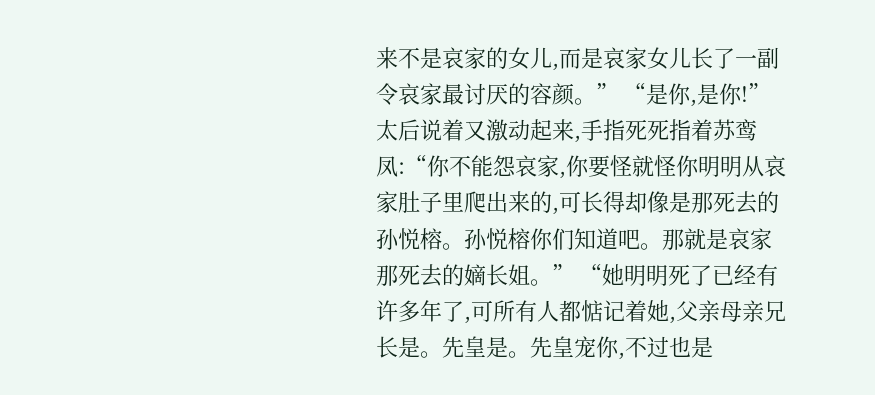来不是哀家的女儿,而是哀家女儿长了一副令哀家最讨厌的容颜。” “是你,是你!”太后说着又激动起来,手指死死指着苏鸾凤:“你不能怨哀家,你要怪就怪你明明从哀家肚子里爬出来的,可长得却像是那死去的孙悦榕。孙悦榕你们知道吧。那就是哀家那死去的嫡长姐。” “她明明死了已经有许多年了,可所有人都惦记着她,父亲母亲兄长是。先皇是。先皇宠你,不过也是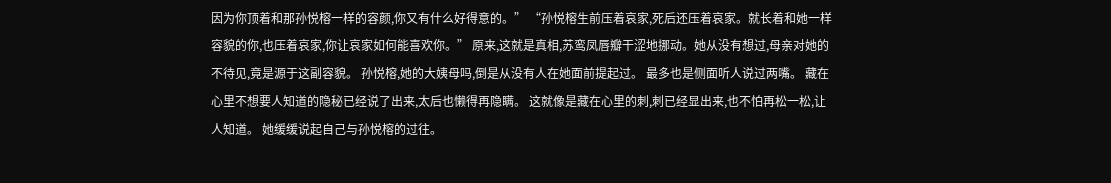因为你顶着和那孙悦榕一样的容颜,你又有什么好得意的。” “孙悦榕生前压着哀家,死后还压着哀家。就长着和她一样容貌的你,也压着哀家,你让哀家如何能喜欢你。” 原来,这就是真相,苏鸾凤唇瓣干涩地挪动。她从没有想过,母亲对她的不待见,竟是源于这副容貌。 孙悦榕,她的大姨母吗,倒是从没有人在她面前提起过。 最多也是侧面听人说过两嘴。 藏在心里不想要人知道的隐秘已经说了出来,太后也懒得再隐瞒。 这就像是藏在心里的刺,刺已经显出来,也不怕再松一松,让人知道。 她缓缓说起自己与孙悦榕的过往。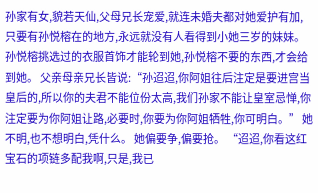孙家有女,貌若天仙,父母兄长宠爱,就连未婚夫都对她爱护有加,只要有孙悦榕在的地方,永远就没有人看得到小她三岁的妹妹。 孙悦榕挑选过的衣服首饰才能轮到她,孙悦榕不要的东西,才会给到她。 父亲母亲兄长皆说:“孙迢迢,你阿姐往后注定是要进宫当皇后的,所以你的夫君不能位份太高,我们孙家不能让皇室忌惮,你注定要为你阿姐让路,必要时,你要为你阿姐牺牲,你可明白。” 她不明,也不想明白,凭什么。 她偏要争,偏要抢。 “迢迢,你看这红宝石的项链多配我啊,只是,我已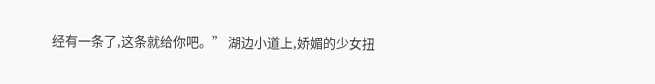经有一条了,这条就给你吧。” 湖边小道上,娇媚的少女扭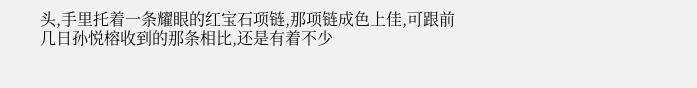头,手里托着一条耀眼的红宝石项链,那项链成色上佳,可跟前几日孙悦榕收到的那条相比,还是有着不少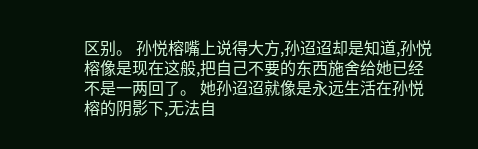区别。 孙悦榕嘴上说得大方,孙迢迢却是知道,孙悦榕像是现在这般,把自己不要的东西施舍给她已经不是一两回了。 她孙迢迢就像是永远生活在孙悦榕的阴影下,无法自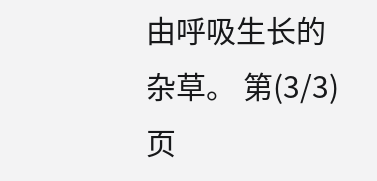由呼吸生长的杂草。 第(3/3)页